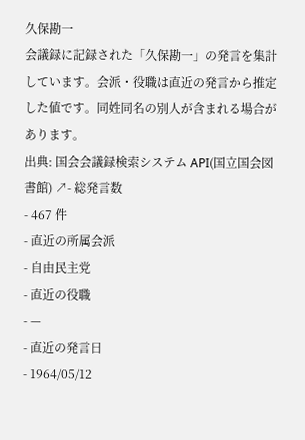久保勘一
会議録に記録された「久保勘一」の発言を集計しています。会派・役職は直近の発言から推定した値です。同姓同名の別人が含まれる場合があります。
出典: 国会会議録検索システム API(国立国会図書館) ↗- 総発言数
- 467 件
- 直近の所属会派
- 自由民主党
- 直近の役職
- —
- 直近の発言日
- 1964/05/12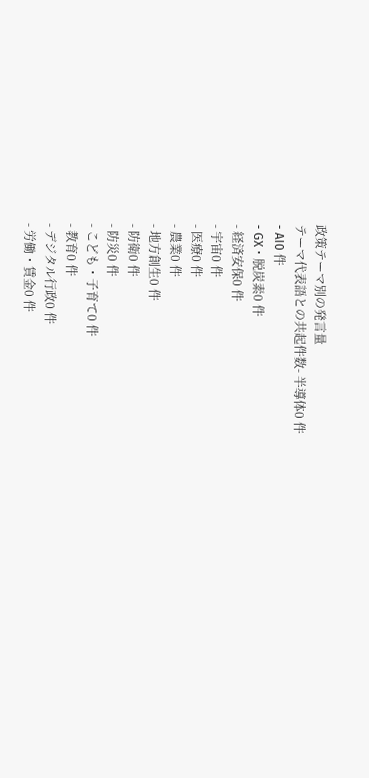政策テーマ別の発言量
テーマ代表語との共起件数- 半導体0 件
- AI0 件
- GX・脱炭素0 件
- 経済安保0 件
- 宇宙0 件
- 医療0 件
- 農業0 件
- 地方創生0 件
- 防衛0 件
- 防災0 件
- こども・子育て0 件
- 教育0 件
- デジタル行政0 件
- 労働・賃金0 件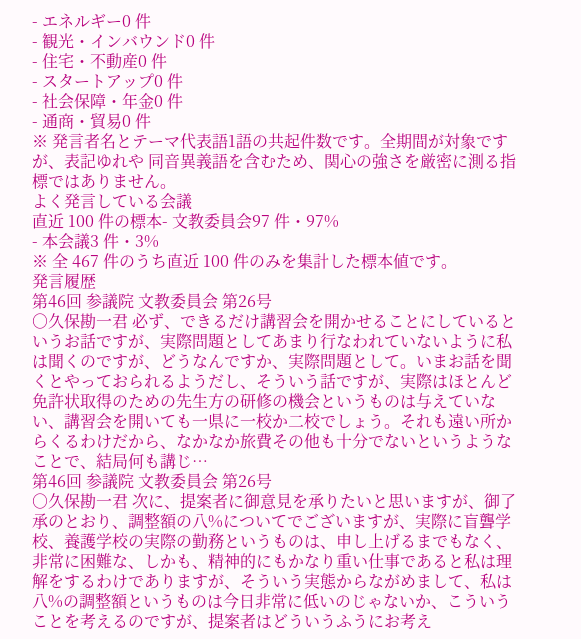- エネルギー0 件
- 観光・インバウンド0 件
- 住宅・不動産0 件
- スタートアップ0 件
- 社会保障・年金0 件
- 通商・貿易0 件
※ 発言者名とテーマ代表語1語の共起件数です。全期間が対象ですが、表記ゆれや 同音異義語を含むため、関心の強さを厳密に測る指標ではありません。
よく発言している会議
直近 100 件の標本- 文教委員会97 件・97%
- 本会議3 件・3%
※ 全 467 件のうち直近 100 件のみを集計した標本値です。
発言履歴
第46回 参議院 文教委員会 第26号
○久保勘一君 必ず、できるだけ講習会を開かせることにしているというお話ですが、実際問題としてあまり行なわれていないように私は聞くのですが、どうなんですか、実際問題として。いまお話を聞くとやっておられるようだし、そういう話ですが、実際はほとんど免許状取得のための先生方の研修の機会というものは与えていない、講習会を開いても一県に一校か二校でしょう。それも遠い所からくるわけだから、なかなか旅費その他も十分でないというようなことで、結局何も講じ…
第46回 参議院 文教委員会 第26号
○久保勘一君 次に、提案者に御意見を承りたいと思いますが、御了承のとおり、調整額の八%についてでございますが、実際に盲聾学校、養護学校の実際の勤務というものは、申し上げるまでもなく、非常に困難な、しかも、精神的にもかなり重い仕事であると私は理解をするわけでありますが、そういう実態からながめまして、私は八%の調整額というものは今日非常に低いのじゃないか、こういうことを考えるのですが、提案者はどういうふうにお考え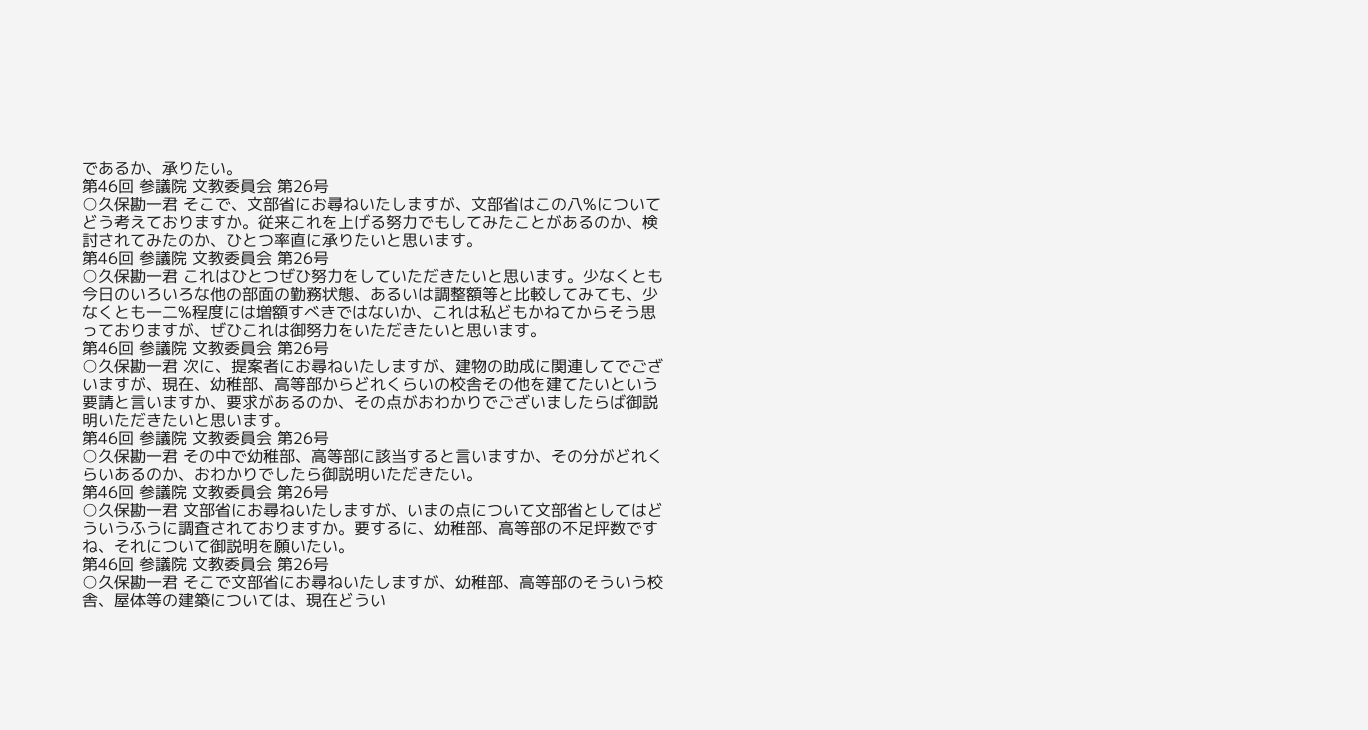であるか、承りたい。
第46回 参議院 文教委員会 第26号
○久保勘一君 そこで、文部省にお尋ねいたしますが、文部省はこの八%についてどう考えておりますか。従来これを上げる努力でもしてみたことがあるのか、検討されてみたのか、ひとつ率直に承りたいと思います。
第46回 参議院 文教委員会 第26号
○久保勘一君 これはひとつぜひ努力をしていただきたいと思います。少なくとも今日のいろいろな他の部面の勤務状態、あるいは調整額等と比較してみても、少なくとも一二%程度には増額すべきではないか、これは私どもかねてからそう思っておりますが、ぜひこれは御努力をいただきたいと思います。
第46回 参議院 文教委員会 第26号
○久保勘一君 次に、提案者にお尋ねいたしますが、建物の助成に関連してでございますが、現在、幼稚部、高等部からどれくらいの校舎その他を建てたいという要請と言いますか、要求があるのか、その点がおわかりでございましたらば御説明いただきたいと思います。
第46回 参議院 文教委員会 第26号
○久保勘一君 その中で幼稚部、高等部に該当すると言いますか、その分がどれくらいあるのか、おわかりでしたら御説明いただきたい。
第46回 参議院 文教委員会 第26号
○久保勘一君 文部省にお尋ねいたしますが、いまの点について文部省としてはどういうふうに調査されておりますか。要するに、幼稚部、高等部の不足坪数ですね、それについて御説明を願いたい。
第46回 参議院 文教委員会 第26号
○久保勘一君 そこで文部省にお尋ねいたしますが、幼稚部、高等部のそういう校舎、屋体等の建築については、現在どうい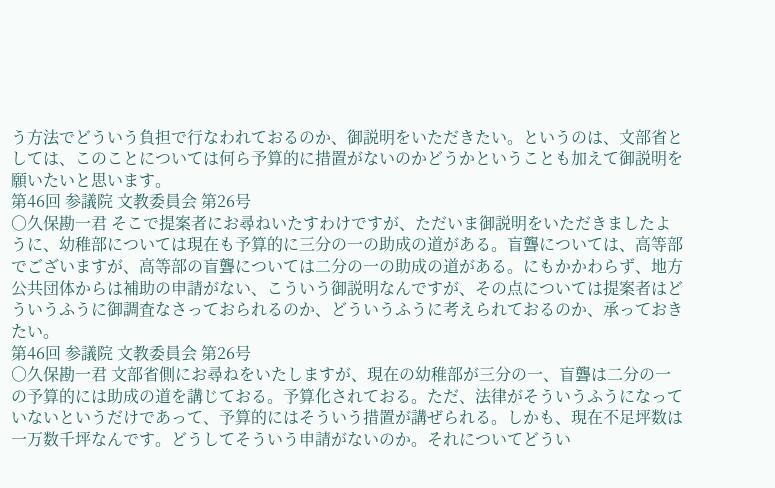う方法でどういう負担で行なわれておるのか、御説明をいただきたい。というのは、文部省としては、このことについては何ら予算的に措置がないのかどうかということも加えて御説明を願いたいと思います。
第46回 参議院 文教委員会 第26号
○久保勘一君 そこで提案者にお尋ねいたすわけですが、ただいま御説明をいただきましたように、幼稚部については現在も予算的に三分の一の助成の道がある。盲聾については、高等部でございますが、高等部の盲聾については二分の一の助成の道がある。にもかかわらず、地方公共団体からは補助の申請がない、こういう御説明なんですが、その点については提案者はどういうふうに御調査なさっておられるのか、どういうふうに考えられておるのか、承っておきたい。
第46回 参議院 文教委員会 第26号
○久保勘一君 文部省側にお尋ねをいたしますが、現在の幼稚部が三分の一、盲聾は二分の一の予算的には助成の道を講じておる。予算化されておる。ただ、法律がそういうふうになっていないというだけであって、予算的にはそういう措置が講ぜられる。しかも、現在不足坪数は一万数千坪なんです。どうしてそういう申請がないのか。それについてどうい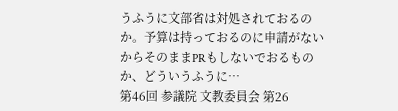うふうに文部省は対処されておるのか。予算は持っておるのに申請がないからそのままPRもしないでおるものか、どういうふうに…
第46回 参議院 文教委員会 第26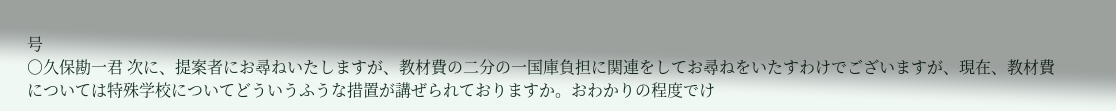号
○久保勘一君 次に、提案者にお尋ねいたしますが、教材費の二分の一国庫負担に関連をしてお尋ねをいたすわけでございますが、現在、教材費については特殊学校についてどういうふうな措置が講ぜられておりますか。おわかりの程度でけ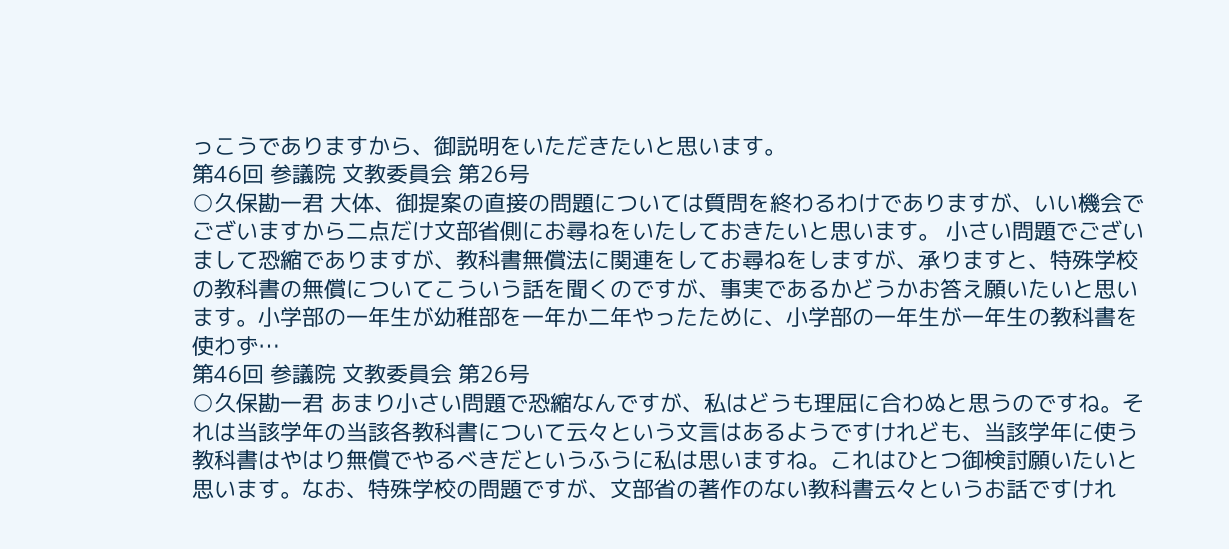っこうでありますから、御説明をいただきたいと思います。
第46回 参議院 文教委員会 第26号
○久保勘一君 大体、御提案の直接の問題については質問を終わるわけでありますが、いい機会でございますから二点だけ文部省側にお尋ねをいたしておきたいと思います。 小さい問題でございまして恐縮でありますが、教科書無償法に関連をしてお尋ねをしますが、承りますと、特殊学校の教科書の無償についてこういう話を聞くのですが、事実であるかどうかお答え願いたいと思います。小学部の一年生が幼稚部を一年か二年やったために、小学部の一年生が一年生の教科書を使わず…
第46回 参議院 文教委員会 第26号
○久保勘一君 あまり小さい問題で恐縮なんですが、私はどうも理屈に合わぬと思うのですね。それは当該学年の当該各教科書について云々という文言はあるようですけれども、当該学年に使う教科書はやはり無償でやるべきだというふうに私は思いますね。これはひとつ御検討願いたいと思います。なお、特殊学校の問題ですが、文部省の著作のない教科書云々というお話ですけれ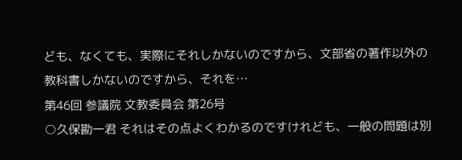ども、なくても、実際にそれしかないのですから、文部省の著作以外の教科書しかないのですから、それを…
第46回 参議院 文教委員会 第26号
○久保勘一君 それはその点よくわかるのですけれども、一般の問題は別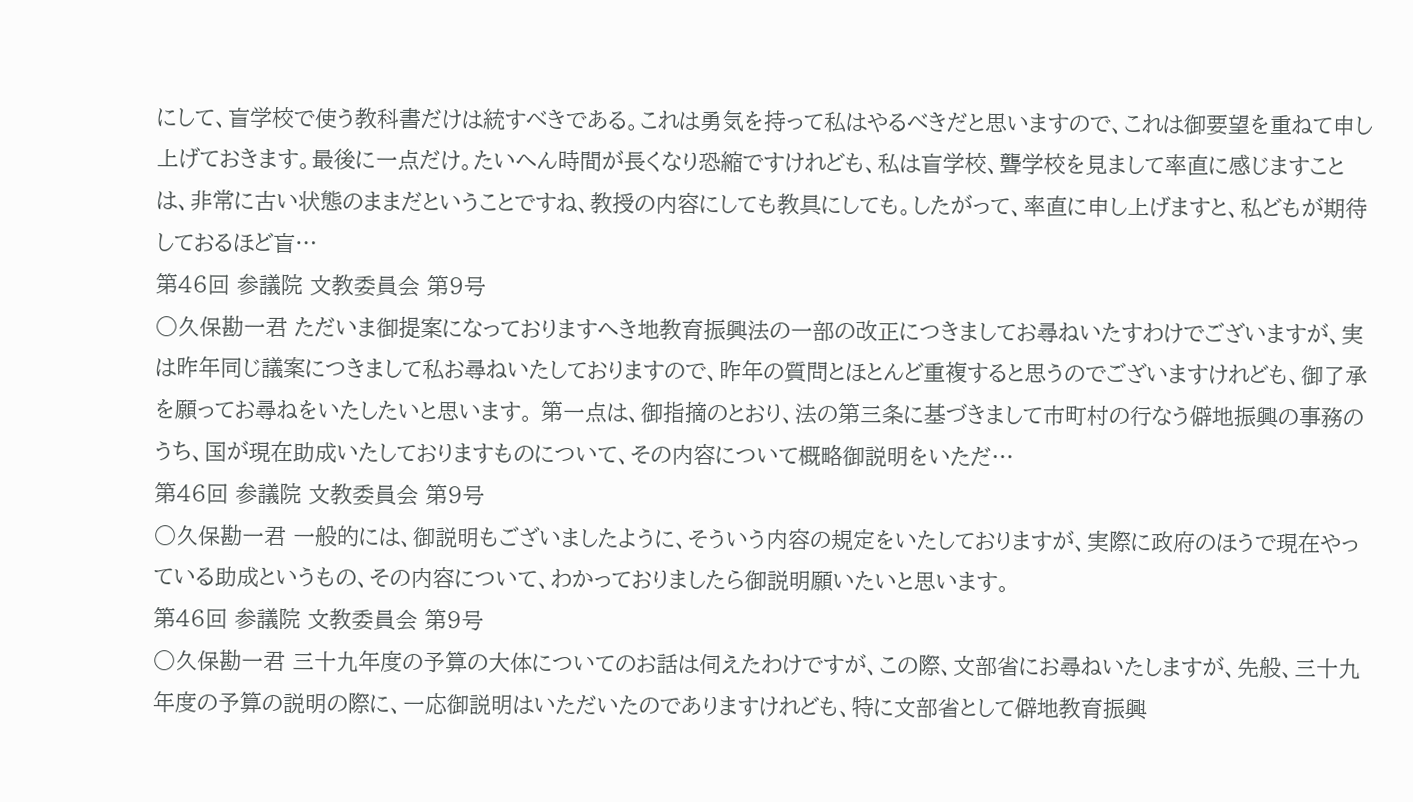にして、盲学校で使う教科書だけは統すべきである。これは勇気を持って私はやるべきだと思いますので、これは御要望を重ねて申し上げておきます。最後に一点だけ。たいへん時間が長くなり恐縮ですけれども、私は盲学校、聾学校を見まして率直に感じますことは、非常に古い状態のままだということですね、教授の内容にしても教具にしても。したがって、率直に申し上げますと、私どもが期待しておるほど盲…
第46回 参議院 文教委員会 第9号
○久保勘一君 ただいま御提案になっておりますへき地教育振興法の一部の改正につきましてお尋ねいたすわけでございますが、実は昨年同じ議案につきまして私お尋ねいたしておりますので、昨年の質問とほとんど重複すると思うのでございますけれども、御了承を願ってお尋ねをいたしたいと思います。 第一点は、御指摘のとおり、法の第三条に基づきまして市町村の行なう僻地振興の事務のうち、国が現在助成いたしておりますものについて、その内容について概略御説明をいただ…
第46回 参議院 文教委員会 第9号
○久保勘一君 一般的には、御説明もございましたように、そういう内容の規定をいたしておりますが、実際に政府のほうで現在やっている助成というもの、その内容について、わかっておりましたら御説明願いたいと思います。
第46回 参議院 文教委員会 第9号
○久保勘一君 三十九年度の予算の大体についてのお話は伺えたわけですが、この際、文部省にお尋ねいたしますが、先般、三十九年度の予算の説明の際に、一応御説明はいただいたのでありますけれども、特に文部省として僻地教育振興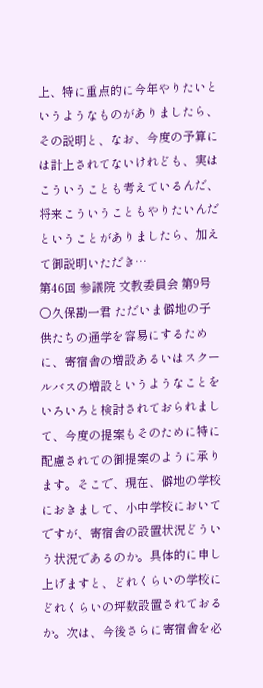上、特に重点的に今年やりたいというようなものがありましたら、その説明と、なお、今度の予算には計上されてないけれども、実はこういうことも考えているんだ、将来こういうこともやりたいんだということがありましたら、加えて御説明いただき…
第46回 参議院 文教委員会 第9号
○久保勘一君 ただいま僻地の子供たちの通学を容易にするために、寄宿舎の増設あるいはスクールバスの増設というようなことをいろいろと検討されておられまして、今度の提案もそのために特に配慮されての御提案のように承ります。そこで、現在、僻地の学校におきまして、小中学校においてですが、寄宿舎の設置状況どういう状況であるのか。具体的に申し上げますと、どれくらいの学校にどれくらいの坪数設置されておるか。次は、今後さらに寄宿舎を必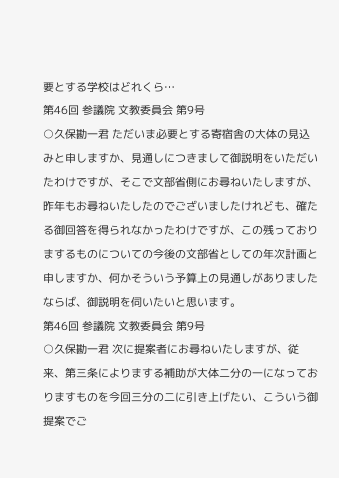要とする学校はどれくら…
第46回 参議院 文教委員会 第9号
○久保勘一君 ただいま必要とする寄宿舎の大体の見込みと申しますか、見通しにつきまして御説明をいただいたわけですが、そこで文部省側にお尋ねいたしますが、昨年もお尋ねいたしたのでございましたけれども、確たる御回答を得られなかったわけですが、この残っておりまするものについての今後の文部省としての年次計画と申しますか、何かそういう予算上の見通しがありましたならば、御説明を伺いたいと思います。
第46回 参議院 文教委員会 第9号
○久保勘一君 次に提案者にお尋ねいたしますが、従来、第三条によりまする補助が大体二分の一になっておりますものを今回三分の二に引き上げたい、こういう御提案でご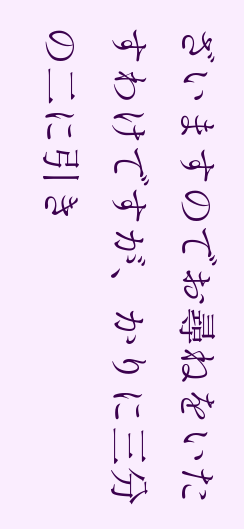ざいますのでお尋ねをいたすわけですが、かりに三分の二に引き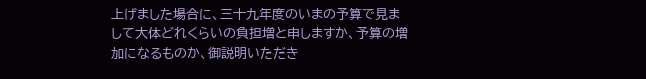上げました場合に、三十九年度のいまの予算で見まして大体どれくらいの負担増と申しますか、予算の増加になるものか、御説明いただき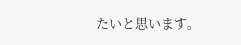たいと思います。